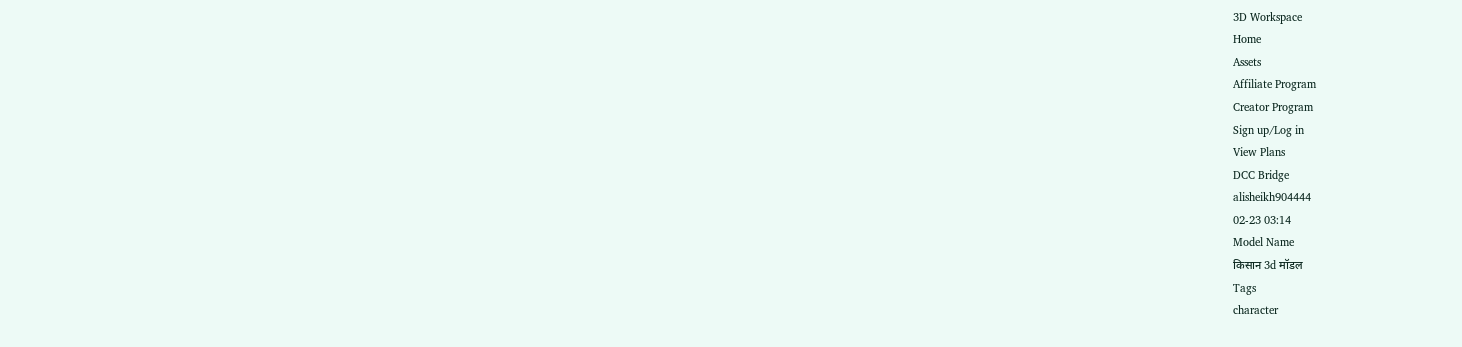3D Workspace
Home
Assets
Affiliate Program
Creator Program
Sign up/Log in
View Plans
DCC Bridge
alisheikh904444
02-23 03:14
Model Name
किसान 3d मॉडल
Tags
character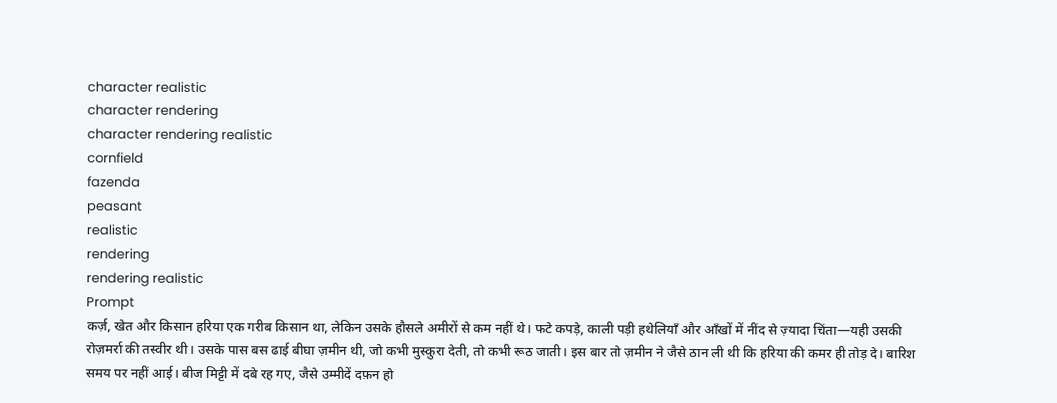character realistic
character rendering
character rendering realistic
cornfield
fazenda
peasant
realistic
rendering
rendering realistic
Prompt
कर्ज़, खेत और किसान हरिया एक गरीब किसान था, लेकिन उसके हौसले अमीरों से कम नहीं थे। फटे कपड़े, काली पड़ी हथेलियाँ और आँखों में नींद से ज़्यादा चिंता—यही उसकी रोज़मर्रा की तस्वीर थी। उसके पास बस ढाई बीघा ज़मीन थी, जो कभी मुस्कुरा देती, तो कभी रूठ जाती। इस बार तो ज़मीन ने जैसे ठान ली थी कि हरिया की कमर ही तोड़ दे। बारिश समय पर नहीं आई। बीज मिट्टी में दबे रह गए, जैसे उम्मीदें दफ़न हो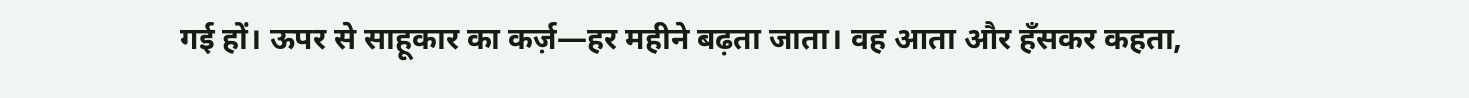गई हों। ऊपर से साहूकार का कर्ज़—हर महीने बढ़ता जाता। वह आता और हँसकर कहता,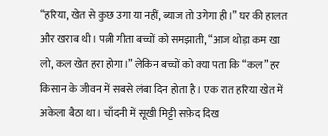“हरिया, खेत से कुछ उगा या नहीं, ब्याज तो उगेगा ही।” घर की हालत और खराब थी। पत्नी गीता बच्चों को समझाती, “आज थोड़ा कम खा लो, कल खेत हरा होगा।” लेकिन बच्चों को क्या पता कि “कल” हर किसान के जीवन में सबसे लंबा दिन होता है। एक रात हरिया खेत में अकेला बैठा था। चाँदनी में सूखी मिट्टी सफ़ेद दिख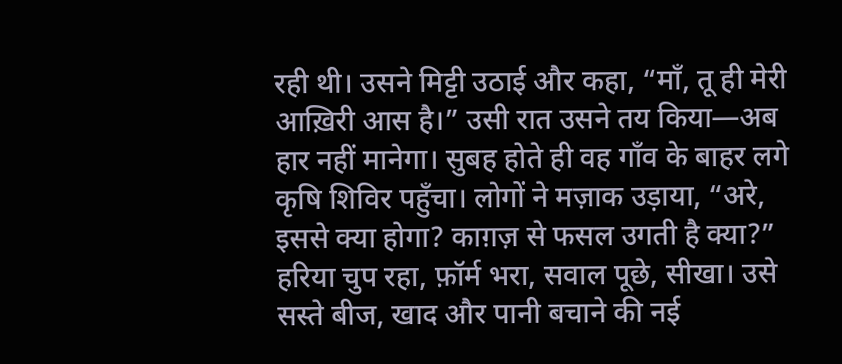रही थी। उसने मिट्टी उठाई और कहा, “माँ, तू ही मेरी आख़िरी आस है।” उसी रात उसने तय किया—अब हार नहीं मानेगा। सुबह होते ही वह गाँव के बाहर लगे कृषि शिविर पहुँचा। लोगों ने मज़ाक उड़ाया, “अरे, इससे क्या होगा? काग़ज़ से फसल उगती है क्या?” हरिया चुप रहा, फ़ॉर्म भरा, सवाल पूछे, सीखा। उसे सस्ते बीज, खाद और पानी बचाने की नई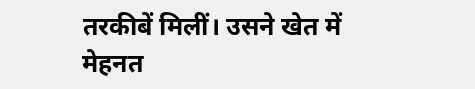तरकीबें मिलीं। उसने खेत में मेहनत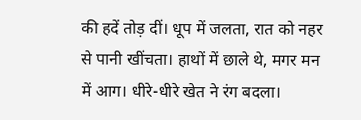की हदें तोड़ दीं। धूप में जलता, रात को नहर से पानी खींचता। हाथों में छाले थे, मगर मन में आग। धीरे-धीरे खेत ने रंग बदला।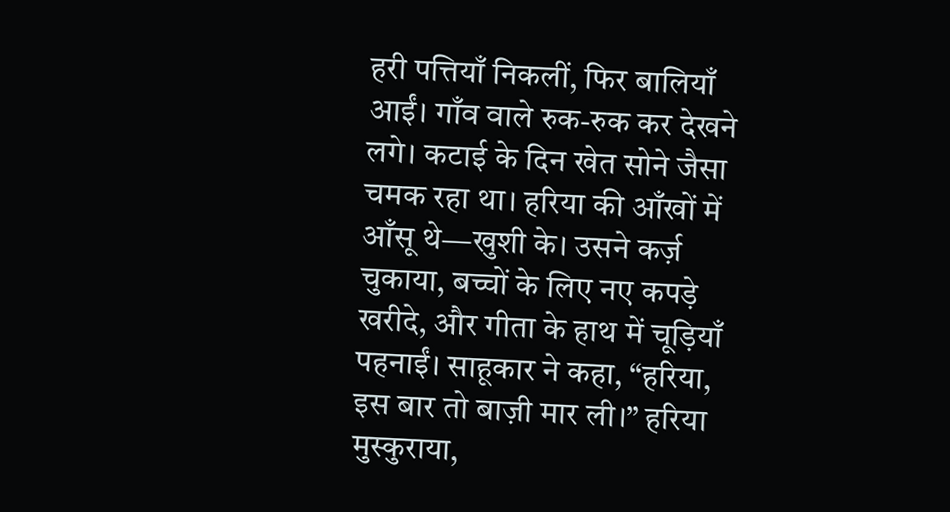हरी पत्तियाँ निकलीं, फिर बालियाँ आईं। गाँव वाले रुक-रुक कर देखने लगे। कटाई के दिन खेत सोने जैसा चमक रहा था। हरिया की आँखों में आँसू थे—खुशी के। उसने कर्ज़ चुकाया, बच्चों के लिए नए कपड़े खरीदे, और गीता के हाथ में चूड़ियाँ पहनाईं। साहूकार ने कहा, “हरिया, इस बार तो बाज़ी मार ली।” हरिया मुस्कुराया,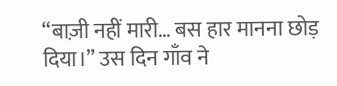“बाज़ी नहीं मारी… बस हार मानना छोड़ दिया।” उस दिन गाँव ने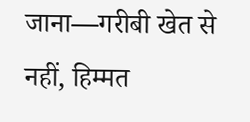जाना—गरीबी खेत से नहीं, हिम्मत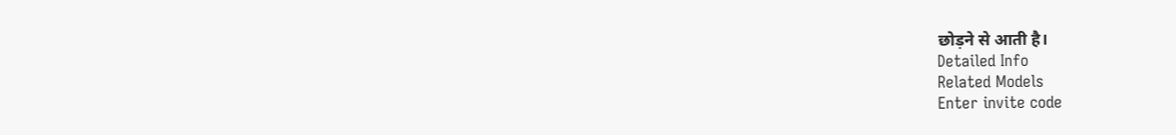छोड़ने से आती है।
Detailed Info
Related Models
Enter invite code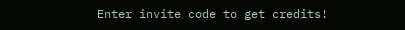Enter invite code to get credits!